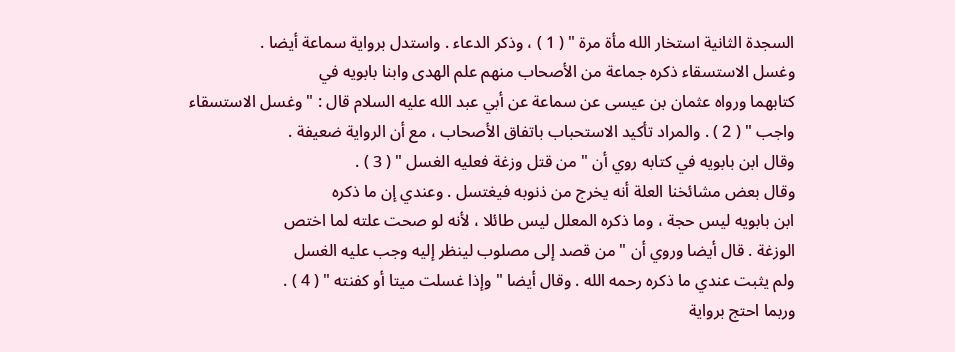السجدة الثانية استخار الله مأة مرة " ( 1 ) ، وذكر الدعاء . واستدل برواية سماعة أيضا .
وغسل الاستسقاء ذكره جماعة من الأصحاب منهم علم الهدى وابنا بابويه في
كتابهما ورواه عثمان بن عيسى عن سماعة عن أبي عبد الله عليه السلام قال : " وغسل الاستسقاء
واجب " ( 2 ) . والمراد تأكيد الاستحباب باتفاق الأصحاب ، مع أن الرواية ضعيفة .
وقال ابن بابويه في كتابه روي أن " من قتل وزغة فعليه الغسل " ( 3 ) .
وقال بعض مشائخنا العلة أنه يخرج من ذنوبه فيغتسل . وعندي إن ما ذكره
ابن بابويه ليس حجة ، وما ذكره المعلل ليس طائلا ، لأنه لو صحت علته لما اختص
الوزغة . قال أيضا وروي أن " من قصد إلى مصلوب لينظر إليه وجب عليه الغسل
ولم يثبت عندي ما ذكره رحمه الله . وقال أيضا " وإذا غسلت ميتا أو كفنته " ( 4 ) .
وربما احتج برواية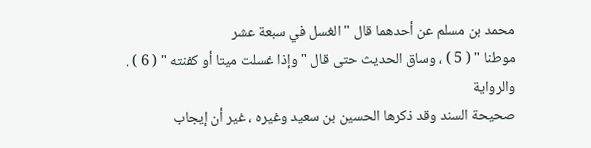محمد بن مسلم عن أحدهما قال " الغسل في سبعة عشر
موطنا " ( 5 ) ، وساق الحديث حتى قال " وإذا غسلت ميتا أو كفنته " ( 6 ) . والرواية
صحيحة السند وقد ذكرها الحسين بن سعيد وغيره ، غير أن إيجاب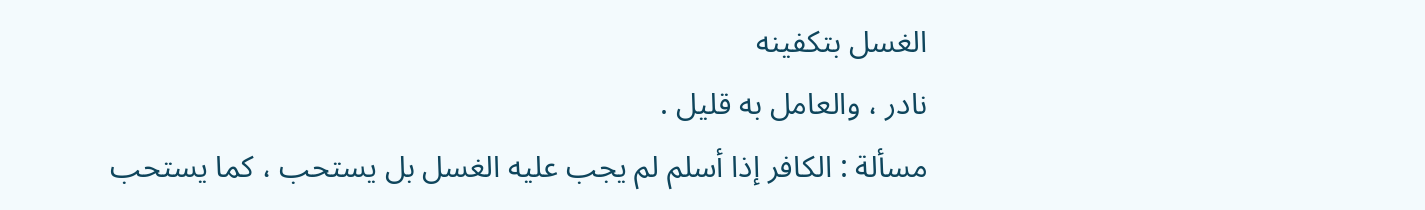الغسل بتكفينه
نادر ، والعامل به قليل .
مسألة : الكافر إذا أسلم لم يجب عليه الغسل بل يستحب ، كما يستحب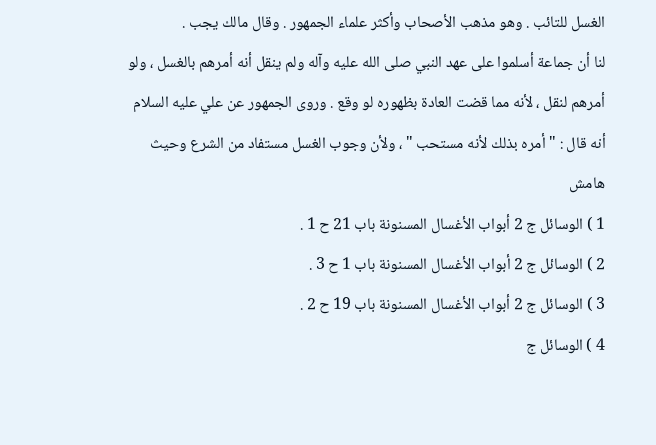الغسل للتائب . وهو مذهب الأصحاب وأكثر علماء الجمهور . وقال مالك يجب .
لنا أن جماعة أسلموا على عهد النبي صلى الله عليه وآله ولم ينقل أنه أمرهم بالغسل ، ولو
أمرهم لنقل ، لأنه مما قضت العادة بظهوره لو وقع . وروى الجمهور عن علي عليه السلام
أنه قال : " أمره بذلك لأنه مستحب " ، ولأن وجوب الغسل مستفاد من الشرع وحيث
هامش
1 ) الوسائل ج 2 أبواب الأغسال المسنونة باب 21 ح 1 .
2 ) الوسائل ج 2 أبواب الأغسال المسنونة باب 1 ح 3 .
3 ) الوسائل ج 2 أبواب الأغسال المسنونة باب 19 ح 2 .
4 ) الوسائل ج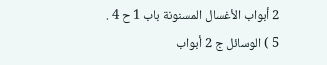2 أبواب الأغسال المسنونة باب 1 ح 4 .
5 ) الوسائل ج 2 أبواب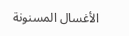الأغسال المسنونة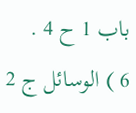باب 1 ح 4 .
6 ) الوسائل ج 2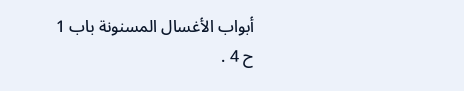أبواب الأغسال المسنونة باب 1 ح 4 .